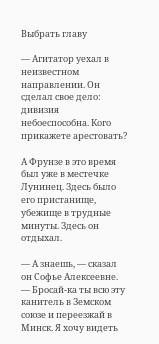Выбрать главу

— Агитатор уехал в неизвестном направлении. Он сделал свое дело: дивизия небоеспособна. Кого прикажете арестовать?

А Фрунзе в это время был уже в местечке Лунинец. Здесь было его пристанище, убежище в трудные минуты. Здесь он отдыхал.

— А знаешь, — сказал он Софье Алексеевне. — Бросай-ка ты всю эту канитель в Земском союзе и переезжай в Минск. Я хочу видеть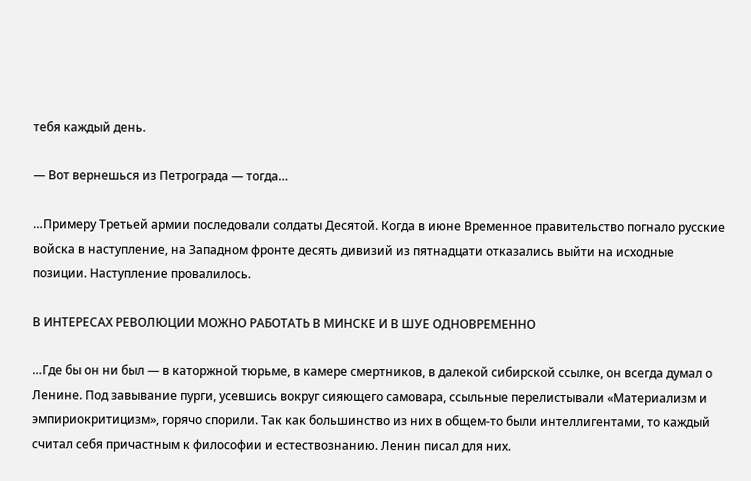тебя каждый день.

— Вот вернешься из Петрограда — тогда…

…Примеру Третьей армии последовали солдаты Десятой. Когда в июне Временное правительство погнало русские войска в наступление, на Западном фронте десять дивизий из пятнадцати отказались выйти на исходные позиции. Наступление провалилось.

В ИНТЕРЕСАХ РЕВОЛЮЦИИ МОЖНО РАБОТАТЬ В МИНСКЕ И В ШУЕ ОДНОВРЕМЕННО

…Где бы он ни был — в каторжной тюрьме, в камере смертников, в далекой сибирской ссылке, он всегда думал о Ленине. Под завывание пурги, усевшись вокруг сияющего самовара, ссыльные перелистывали «Материализм и эмпириокритицизм», горячо спорили. Так как большинство из них в общем-то были интеллигентами, то каждый считал себя причастным к философии и естествознанию. Ленин писал для них.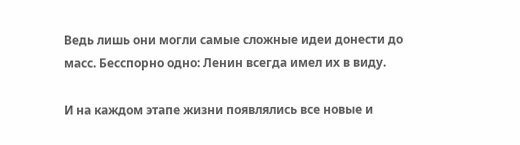Ведь лишь они могли самые сложные идеи донести до масс. Бесспорно одно: Ленин всегда имел их в виду.

И на каждом этапе жизни появлялись все новые и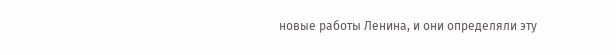новые работы Ленина, и они определяли эту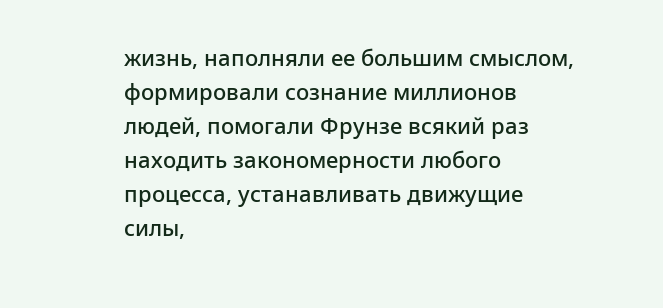жизнь, наполняли ее большим смыслом, формировали сознание миллионов людей, помогали Фрунзе всякий раз находить закономерности любого процесса, устанавливать движущие силы,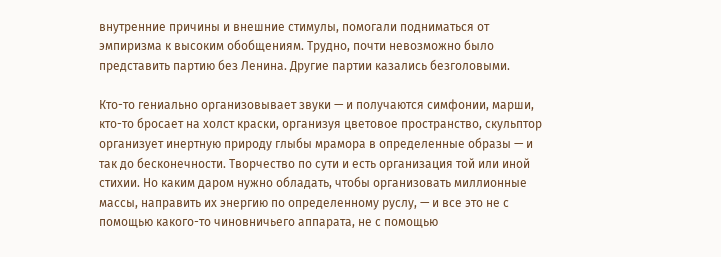внутренние причины и внешние стимулы, помогали подниматься от эмпиризма к высоким обобщениям. Трудно, почти невозможно было представить партию без Ленина. Другие партии казались безголовыми.

Кто-то гениально организовывает звуки — и получаются симфонии, марши, кто-то бросает на холст краски, организуя цветовое пространство, скульптор организует инертную природу глыбы мрамора в определенные образы — и так до бесконечности. Творчество по сути и есть организация той или иной стихии. Но каким даром нужно обладать, чтобы организовать миллионные массы, направить их энергию по определенному руслу, — и все это не с помощью какого-то чиновничьего аппарата, не с помощью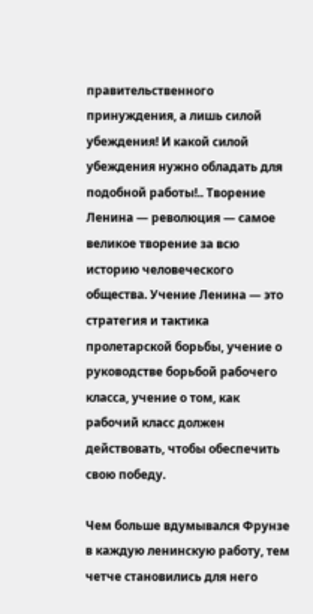правительственного принуждения, а лишь силой убеждения! И какой силой убеждения нужно обладать для подобной работы!.. Творение Ленина — революция — самое великое творение за всю историю человеческого общества. Учение Ленина — это стратегия и тактика пролетарской борьбы, учение о руководстве борьбой рабочего класса, учение о том, как рабочий класс должен действовать, чтобы обеспечить свою победу.

Чем больше вдумывался Фрунзе в каждую ленинскую работу, тем четче становились для него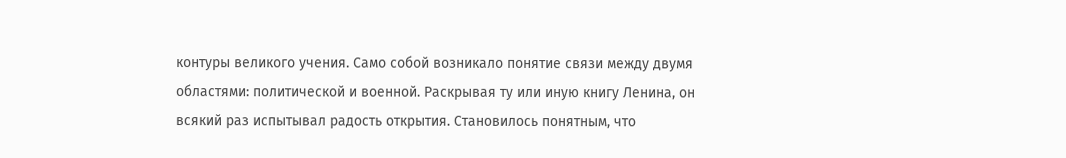контуры великого учения. Само собой возникало понятие связи между двумя областями: политической и военной. Раскрывая ту или иную книгу Ленина, он всякий раз испытывал радость открытия. Становилось понятным, что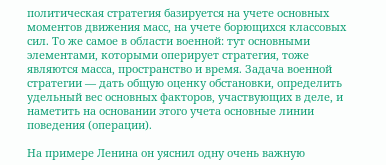политическая стратегия базируется на учете основных моментов движения масс, на учете борющихся классовых сил. То же самое в области военной: тут основными элементами, которыми оперирует стратегия, тоже являются масса, пространство и время. Задача военной стратегии — дать общую оценку обстановки, определить удельный вес основных факторов, участвующих в деле, и наметить на основании этого учета основные линии поведения (операции).

На примере Ленина он уяснил одну очень важную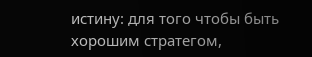истину: для того чтобы быть хорошим стратегом,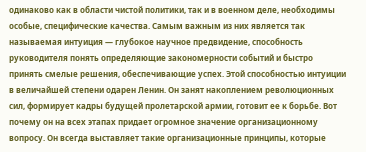одинаково как в области чистой политики, так и в военном деле, необходимы особые, специфические качества. Самым важным из них является так называемая интуиция — глубокое научное предвидение, способность руководителя понять определяющие закономерности событий и быстро принять смелые решения, обеспечивающие успех. Этой способностью интуиции в величайшей степени одарен Ленин. Он занят накоплением революционных сил, формирует кадры будущей пролетарской армии, готовит ее к борьбе. Вот почему он на всех этапах придает огромное значение организационному вопросу. Он всегда выставляет такие организационные принципы, которые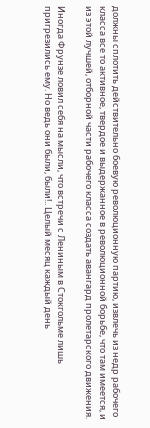должны сплотить действительно боевую революционную партию, извлечь из недр рабочего класса все то активное, твердое и выдержанное в революционной борьбе, что там имеется, и из этой лучшей, отборной части рабочего класса создать авангард пролетарского движения.

Иногда Фрунзе ловил себя на мысли, что встречи с Лениным в Стокгольме лишь пригрезились ему. Но ведь они были, были!.. Целый месяц каждый день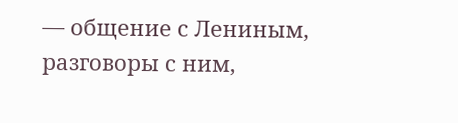— общение с Лениным, разговоры с ним,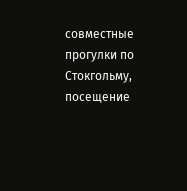совместные прогулки по Стокгольму, посещение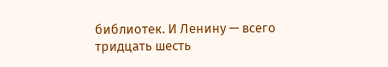библиотек. И Ленину — всего тридцать шесть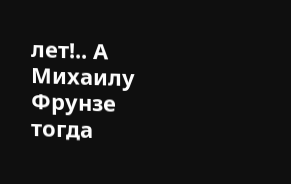лет!.. А Михаилу Фрунзе тогда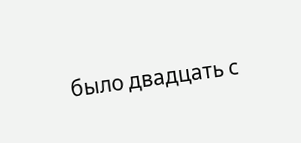было двадцать с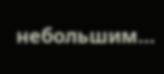небольшим…